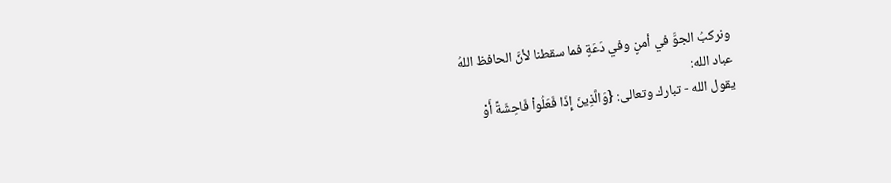ونركبُ الجوَّ في أمنٍ وفي دَعَةٍ فما سقطنا لأنَّ الحافظ اللهُ
عباد الله:
يقول الله - تبارك وتعالى: {وَالَّذِينَ إِذَا فَعَلُواْ فَاحِشَةً أَوْ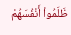ظَلَمُواْ أَنْفُسَهُمْ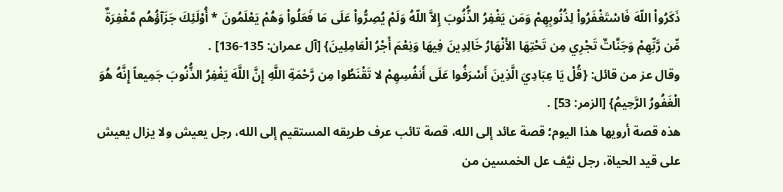ذَكَرُواْ اللّهَ فَاسْتَغْفَرُواْ لِذُنُوبِهِمْ وَمَن يَغْفِرُ الذُّنُوبَ إِلاَّ اللّهُ وَلَمْ يُصِرُّواْ عَلَى مَا فَعَلُواْ وَهُمْ يَعْلَمُونَ * أُوْلَئِكَ جَزَآؤُهُم مَّغْفِرَةٌ مِّن رَّبِّهِمْ وَجَنَّاتٌ تَجْرِي مِن تَحْتِهَا الأَنْهَارُ خَالِدِينَ فِيهَا وَنِعْمَ أَجْرُ الْعَامِلِينَ} [آل عمران: 135-136] .
وقال عز من قائل: {قُلْ يَا عِبَادِيَ الَّذِينَ أَسْرَفُوا عَلَى أَنفُسِهِمْ لا تَقْنَطُوا مِن رَّحْمَةِ اللَّهِ إِنَّ اللَّهَ يَغْفِرُ الذُّنُوبَ جَمِيعاً إِنَّهُ هُوَ الْغَفُورُ الرَّحِيمُ} [الزمر: 53] .
هذه قصة أرويها هذا اليوم؛ قصة عائد إلى الله، قصة تائب عرف طريقه المستقيم إلى الله، رجل يعيش ولا يزال يعيش على قيد الحياة، رجل نيَّف عل الخمسين من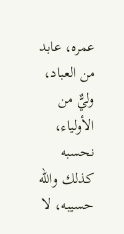عمره، عابد من العباد، وليٌّ من الأولياء، نحسبه كذلك والله حسيبه، لا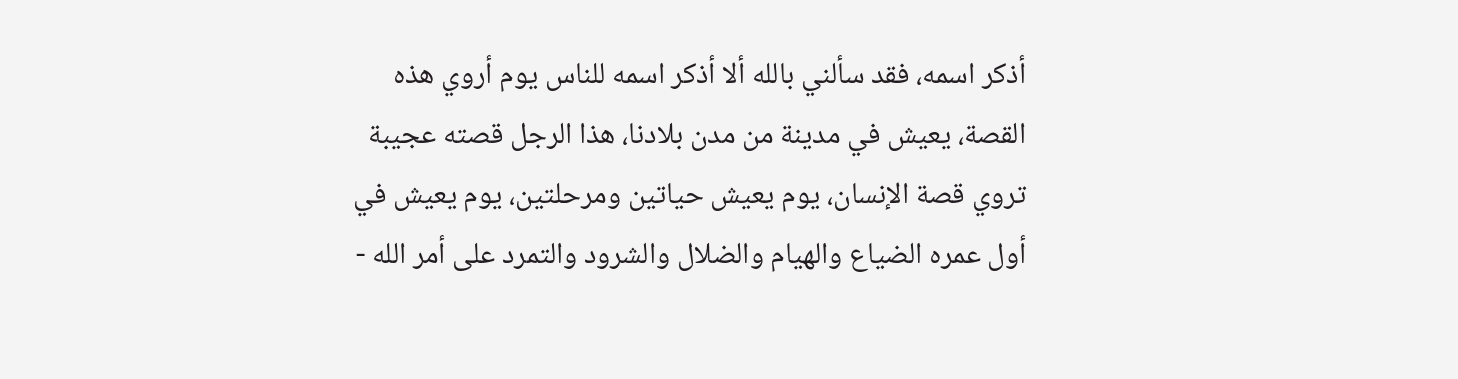أذكر اسمه، فقد سألني بالله ألا أذكر اسمه للناس يوم أروي هذه القصة، يعيش في مدينة من مدن بلادنا، هذا الرجل قصته عجيبة تروي قصة الإنسان، يوم يعيش حياتين ومرحلتين، يوم يعيش في أول عمره الضياع والهيام والضلال والشرود والتمرد على أمر الله -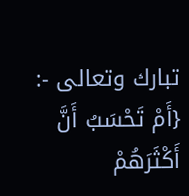تبارك وتعالى -: {أَمْ تَحْسَبُ أَنَّ أَكْثَرَهُمْ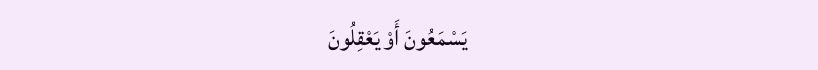يَسْمَعُونَ أَوْ يَعْقِلُونَ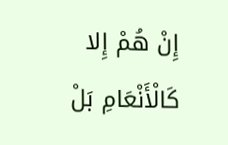إِنْ هُمْ إِلا كَالْأَنْعَامِ بَلْ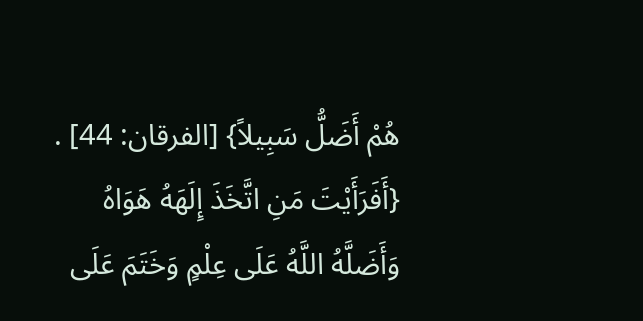هُمْ أَضَلُّ سَبِيلاً} [الفرقان: 44] . {أَفَرَأَيْتَ مَنِ اتَّخَذَ إِلَهَهُ هَوَاهُ وَأَضَلَّهُ اللَّهُ عَلَى عِلْمٍ وَخَتَمَ عَلَى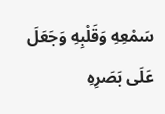سَمْعِهِ وَقَلْبِهِ وَجَعَلَ عَلَى بَصَرِهِ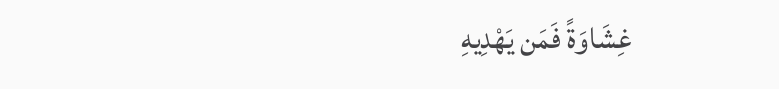غِشَاوَةً فَمَن يَهْدِيهِ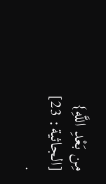مِن بَعْدِ اللَّهِ} [الجاثية: 23] .